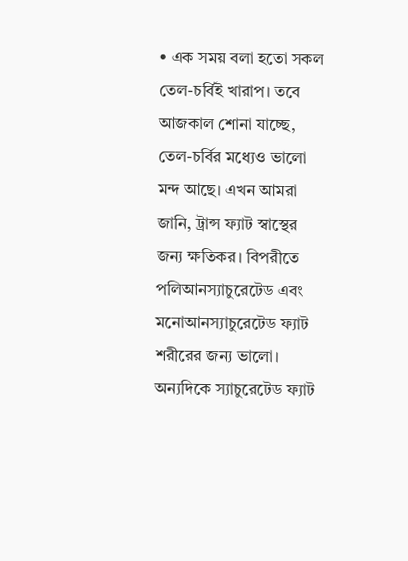• এক সময় বলা হতো সকল তেল-চর্বিই খারাপ। তবে আজকাল শোনা যাচ্ছে, তেল-চর্বির মধ্যেও ভালো মন্দ আছে। এখন আমরা জানি, ট্রান্স ফ্যাট স্বাস্থের জন্য ক্ষতিকর। বিপরীতে পলিআনস্যাচুরেটেড এবং মনোআনস্যাচুরেটেড ফ্যাট শরীরের জন্য ভালো। অন্যদিকে স্যাচুরেটেড ফ্যাট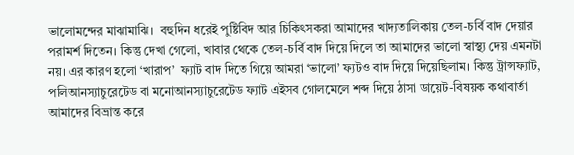ভালোমন্দের মাঝামাঝি।  বহুদিন ধরেই পুষ্টিবিদ আর চিকিৎসকরা আমাদের খাদ্যতালিকায় তেল-চর্বি বাদ দেয়ার পরামর্শ দিতেন। কিন্তু দেখা গেলো, খাবার থেকে তেল-চর্বি বাদ দিয়ে দিলে তা আমাদের ভালো স্বাস্থ্য দেয় এমনটা নয়। এর কারণ হলো ‘খারাপ’  ফ্যাট বাদ দিতে গিয়ে আমরা ‘ভালো’ ফ্যটও বাদ দিয়ে দিয়েছিলাম। কিন্তু ট্রান্সফ্যাট, পলিআনস্যাচুরেটেড বা মনোআনস্যাচুরেটেড ফ্যাট এইসব গোলমেলে শব্দ দিয়ে ঠাসা ডায়েট-বিষয়ক কথাবার্তা আমাদের বিভ্রান্ত করে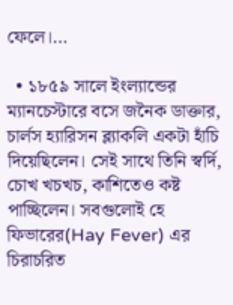ফেলে।…

  • ১৮৫৯ সালে ইংল্যান্ডের ম্যানচেস্টারে বসে জনৈক ডাক্তার, চার্লস হ্যারিসন ব্ল্যাকলি একটা হাঁচি দিয়েছিলেন। সেই সাথে তিনি স্বর্দি, চোখ খচখচ, কাশিতেও কষ্ট পাচ্ছিলেন। সবগুলোই হে ফিভারের(Hay Fever) এর চিরাচরিত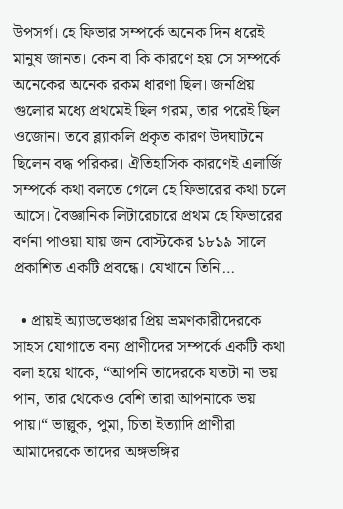উপসর্গ। হে ফিভার সম্পর্কে অনেক দিন ধরেই মানুষ জানত। কেন বা কি কারণে হয় সে সম্পর্কে অনেকের অনেক রকম ধারণা ছিল। জনপ্রিয় গুলোর মধ্যে প্রথমেই ছিল গরম, তার পরেই ছিল ওজোন। তবে ব্ল্যাকলি প্রকৃত কারণ উদঘাটনে ছিলেন বদ্ধ পরিকর। ঐতিহাসিক কারণেই এলার্জি সম্পর্কে কথা বলতে গেলে হে ফিভারের কথা চলে আসে। বৈজ্ঞানিক লিটারেচারে প্রথম হে ফিভারের বর্ণনা পাওয়া যায় জন বোস্টকের ১৮১৯ সালে প্রকাশিত একটি প্রবন্ধে। যেখানে তিনি…

  • প্রায়ই অ্যাডভেঞ্চার প্রিয় ভ্রমণকারীদেরকে সাহস যোগাতে বন্য প্রাণীদের সম্পর্কে একটি কথা বলা হয়ে থাকে, “আপনি তাদেরকে যতটা না ভয় পান, তার থেকেও বেশি তারা আপনাকে ভয় পায়।“ ভাল্লুক, পুমা, চিতা ইত্যাদি প্রাণীরা আমাদেরকে তাদের অঙ্গভঙ্গির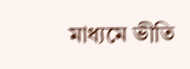মাধ্যমে ভীতি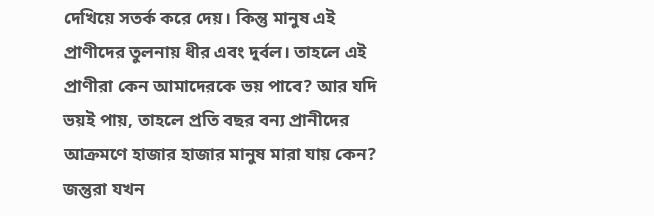দেখিয়ে সতর্ক করে দেয়। কিন্তু মানুষ এই প্রাণীদের তুলনায় ধীর এবং দুর্বল। তাহলে এই প্রাণীরা কেন আমাদেরকে ভয় পাবে? আর যদি ভয়ই পায়, তাহলে প্রতি বছর বন্য প্রানীদের আক্রমণে হাজার হাজার মানুষ মারা যায় কেন? জন্তুরা যখন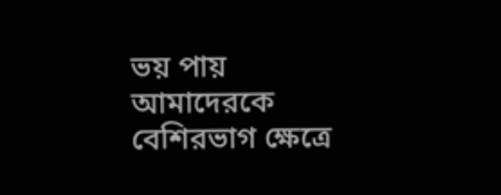ভয় পায় আমাদেরকে বেশিরভাগ ক্ষেত্রে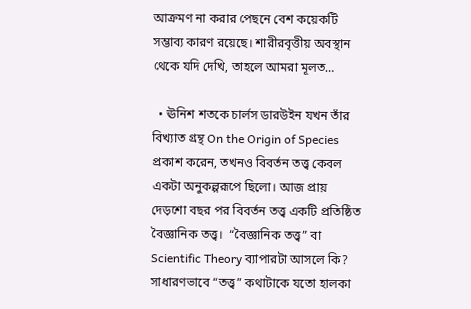আক্রমণ না করার পেছনে বেশ কয়েকটি সম্ভাব্য কারণ রয়েছে। শারীরবৃত্তীয় অবস্থান থেকে যদি দেখি, তাহলে আমরা মূলত…

  • ঊনিশ শতকে চার্লস ডারউইন যখন তাঁর বিখ্যাত গ্রন্থ On the Origin of Species প্রকাশ করেন, তখনও বিবর্তন তত্ত্ব কেবল একটা অনুকল্পরূপে ছিলো। আজ প্রায় দেড়শো বছর পর বিবর্তন তত্ত্ব একটি প্রতিষ্ঠিত বৈজ্ঞানিক তত্ত্ব।  “বৈজ্ঞানিক তত্ত্ব” বা Scientific Theory ব্যাপারটা আসলে কি?  সাধারণভাবে “তত্ত্ব” কথাটাকে যতো হালকা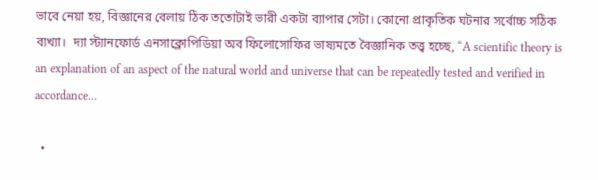ভাবে নেয়া হয়, বিজ্ঞানের বেলায় ঠিক ততোটাই ভারী একটা ব্যাপার সেটা। কোনো প্রাকৃতিক ঘটনার সর্বোচ্চ সঠিক ব্যখ্যা।  দ্যা স্ট্যানফোর্ড এনসাক্লোপিডিয়া অব ফিলোসোফির ভাষ্যমতে বৈজ্ঞানিক তত্ত্ব হচ্ছে, “A scientific theory is an explanation of an aspect of the natural world and universe that can be repeatedly tested and verified in accordance…

  •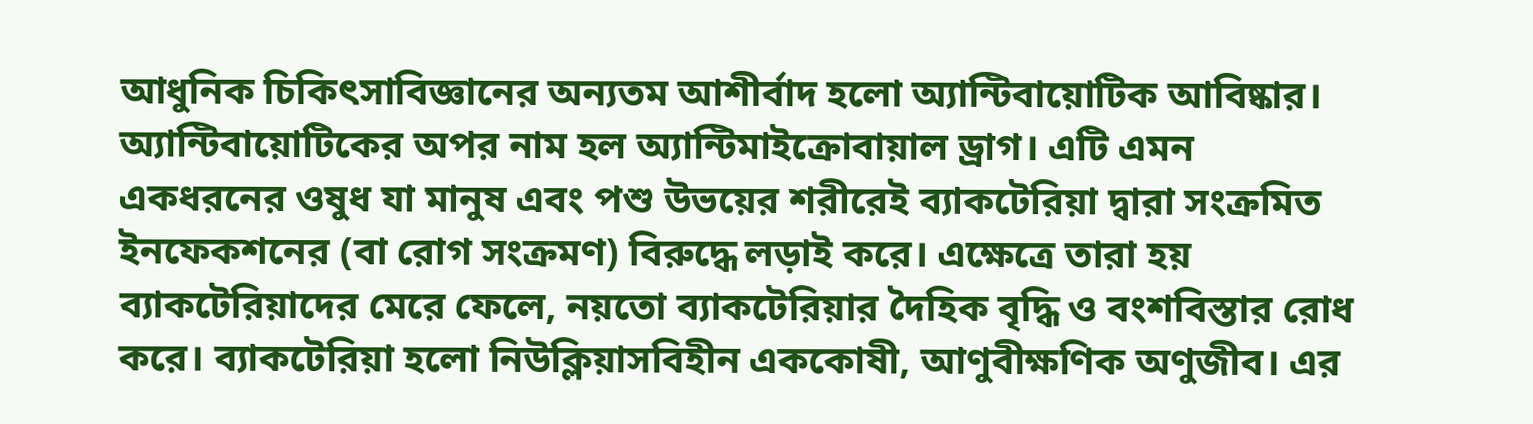আধুনিক চিকিৎসাবিজ্ঞানের অন্যতম আশীর্বাদ হলো অ্যান্টিবায়োটিক আবিষ্কার। অ্যান্টিবায়োটিকের অপর নাম হল অ্যান্টিমাইক্রোবায়াল ড্রাগ। এটি এমন একধরনের ওষুধ যা মানুষ এবং পশু উভয়ের শরীরেই ব্যাকটেরিয়া দ্বারা সংক্রমিত ইনফেকশনের (বা রোগ সংক্রমণ) বিরুদ্ধে লড়াই করে। এক্ষেত্রে তারা হয় ব্যাকটেরিয়াদের মেরে ফেলে, নয়তো ব্যাকটেরিয়ার দৈহিক বৃদ্ধি ও বংশবিস্তার রোধ করে। ব্যাকটেরিয়া হলো নিউক্লিয়াসবিহীন এককোষী, আণুবীক্ষণিক অণুজীব। এর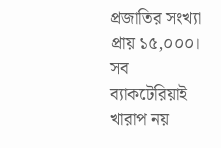প্রজাতির সংখ্যা প্রায় ১৫,০০০। সব ব্যাকটেরিয়াই খারাপ নয়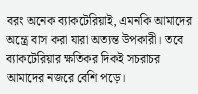বরং অনেক ব্যাকটেরিয়াই, এমনকি আমাদের অন্ত্রে বাস করা যারা অত্যন্ত উপকারী। তবে ব্যাকটেরিয়ার ক্ষতিকর দিকই সচরাচর আমাদের নজরে বেশি পড়ে।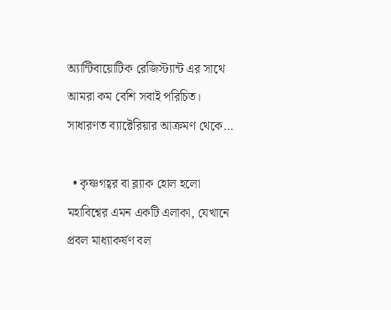অ্যান্টিবায়োটিক রেজিস্ট্যান্ট এর সাথে আমরা কম বেশি সবাই পরিচিত। সাধারণত ব্যাক্টেরিয়ার আক্রমণ থেকে…

  • কৃষ্ণগহ্বর বা ব্ল্যাক হোল হলো মহাবিশ্বের এমন একটি এলাকা, যেখানে প্রবল মাধ্যাকর্ষণ বল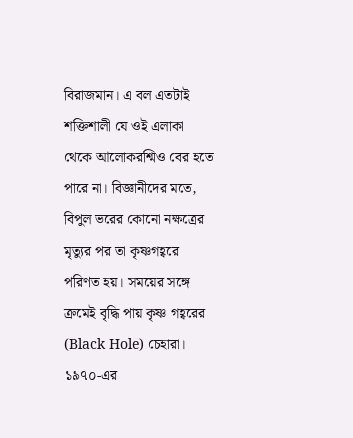বিরাজমান। এ বল এতটাই শক্তিশালী যে ওই এলাকা থেকে আলোকরশ্মিও বের হতে পারে না। বিজ্ঞানীদের মতে, বিপুল ভরের কোনো নক্ষত্রের মৃত্যুর পর তা কৃষ্ণগহ্বরে পরিণত হয়। সময়ের সঙ্গে ক্রমেই বৃদ্ধি পায় কৃষ্ণ গহ্বরের (Black Hole) চেহারা। ১৯৭০-এর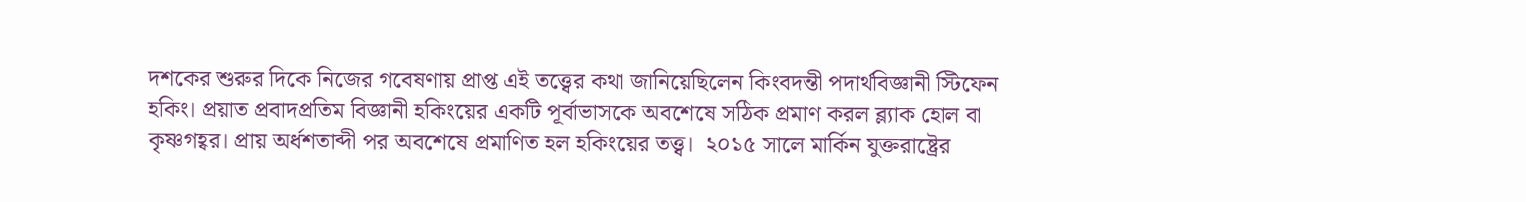দশকের শুরুর দিকে নিজের গবেষণায় প্রাপ্ত এই তত্ত্বের কথা জানিয়েছিলেন কিংবদন্তী পদার্থবিজ্ঞানী স্টিফেন হকিং। প্রয়াত প্রবাদপ্রতিম বিজ্ঞানী হকিংয়ের একটি পূর্বাভাসকে অবশেষে সঠিক প্রমাণ করল ব্ল্যাক হোল বা কৃষ্ণগহ্বর। প্রায় অর্ধশতাব্দী পর অবশেষে প্রমাণিত হল হকিংয়ের তত্ত্ব।  ২০১৫ সালে মার্কিন যুক্তরাষ্ট্রের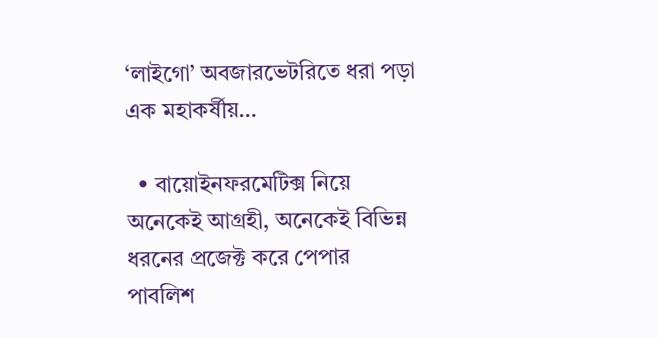‘লাইগো’ অবজারভেটরিতে ধরা পড়া এক মহাকর্ষীয়…

  • বায়োইনফরমেটিক্স নিয়ে অনেকেই আগ্রহী, অনেকেই বিভিন্ন ধরনের প্রজেক্ট করে পেপার পাবলিশ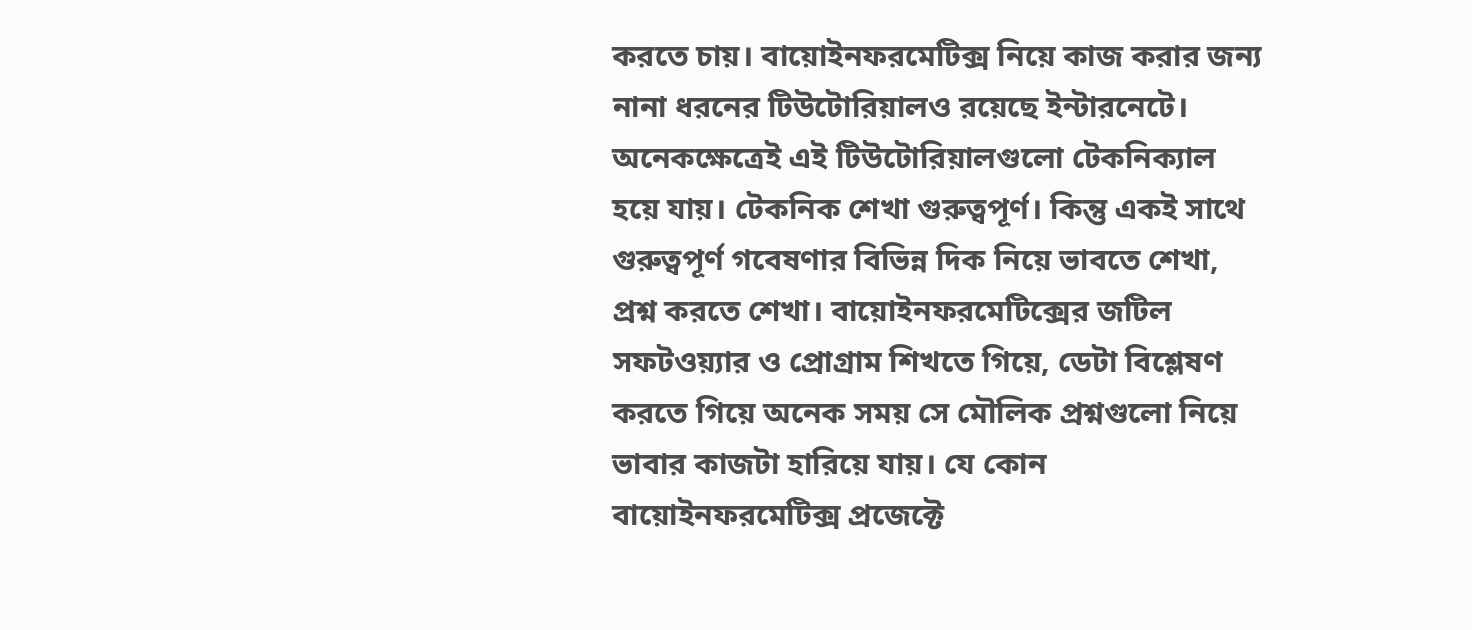করতে চায়। বায়োইনফরমেটিক্স নিয়ে কাজ করার জন্য নানা ধরনের টিউটোরিয়ালও রয়েছে ইন্টারনেটে। অনেকক্ষেত্রেই এই টিউটোরিয়ালগুলো টেকনিক্যাল হয়ে যায়। টেকনিক শেখা গুরুত্বপূর্ণ। কিন্তু একই সাথে গুরুত্বপূর্ণ গবেষণার বিভিন্ন দিক নিয়ে ভাবতে শেখা, প্রশ্ন করতে শেখা। বায়োইনফরমেটিক্সের জটিল সফটওয়্যার ও প্রোগ্রাম শিখতে গিয়ে, ডেটা বিশ্লেষণ করতে গিয়ে অনেক সময় সে মৌলিক প্রশ্নগুলো নিয়ে ভাবার কাজটা হারিয়ে যায়। যে কোন বায়োইনফরমেটিক্স প্রজেক্টে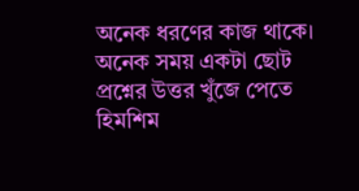অনেক ধরণের কাজ থাকে। অনেক সময় একটা ছোট প্রশ্নের উত্তর খুঁজে পেতে হিমশিম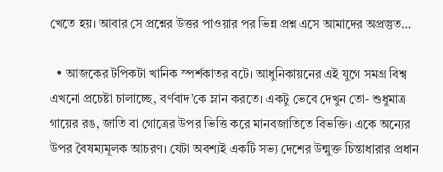খেতে হয়। আবার সে প্রশ্নের উত্তর পাওয়ার পর ভিন্ন প্রশ্ন এসে আমাদের অপ্রস্তুত…

  • আজকের টপিকটা খানিক স্পর্শকাতর বটে। আধুনিকায়নের এই যুগে সমগ্র বিশ্ব এখনো প্রচেষ্টা চালাচ্ছে, বর্ণবাদ’কে ম্লান করতে। একটু ভেবে দেখুন তো- শুধুমাত্র গায়ের রঙ, জাতি বা গোত্রের উপর ভিত্তি করে মানবজাতিতে বিভক্তি। একে অন্যের উপর বৈষম্যমূলক আচরণ। যেটা অবশ্যই একটি সভ্য দেশের উন্মুক্ত চিন্তাধারার প্রধান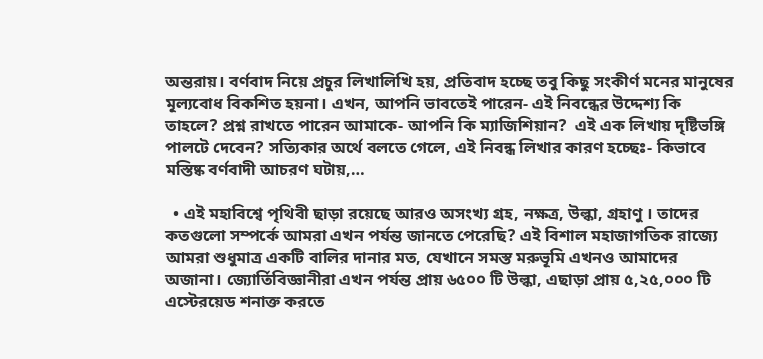অন্তরায়। বর্ণবাদ নিয়ে প্রচুর লিখালিখি হয়, প্রতিবাদ হচ্ছে তবু কিছু সংকীর্ণ মনের মানুষের মূল্যবোধ বিকশিত হয়না। এখন, আপনি ভাবতেই পারেন- এই নিবন্ধের উদ্দেশ্য কি তাহলে? প্রশ্ন রাখতে পারেন আমাকে- আপনি কি ম্যাজিশিয়ান?  এই এক লিখায় দৃষ্টিভঙ্গি পালটে দেবেন? সত্যিকার অর্থে বলতে গেলে, এই নিবন্ধ লিখার কারণ হচ্ছেঃ- কিভাবে মস্তিষ্ক বর্ণবাদী আচরণ ঘটায়,…

  • এই মহাবিশ্বে পৃথিবী ছাড়া রয়েছে আরও অসংখ্য গ্রহ, নক্ষত্র, উল্কা, গ্রহাণু । তাদের কতগুলো সম্পর্কে আমরা এখন পর্যন্ত জানতে পেরেছি? এই বিশাল মহাজাগতিক রাজ্যে আমরা শুধুমাত্র একটি বালির দানার মত, যেখানে সমস্ত মরুভূমি এখনও আমাদের অজানা। জ্যোর্তিবিজ্ঞানীরা এখন পর্যন্ত প্রায় ৬৫০০ টি উল্কা, এছাড়া প্রায় ৫,২৫,০০০ টি এস্টেরয়েড শনাক্ত করতে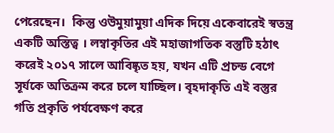পেরেছেন।  কিন্তু ওউমুয়ামুয়া এদিক দিয়ে একেবারেই স্বতন্ত্র একটি অস্তিত্ব । লম্বাকৃতির এই মহাজাগতিক বস্তুটি হঠাৎ করেই ২০১৭ সালে আবিষ্কৃত হয়, যখন এটি প্রচন্ড বেগে সূর্যকে অতিক্রম করে চলে যাচ্ছিল। বৃহদাকৃতি এই বস্তুর গতি প্রকৃতি পর্যবেক্ষণ করে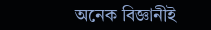অনেক বিজ্ঞানীই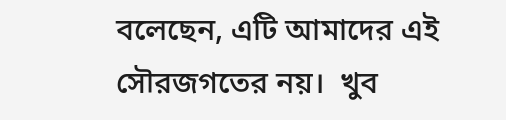বলেছেন, এটি আমাদের এই সৌরজগতের নয়।  খুব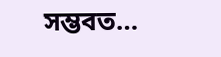সম্ভবত…